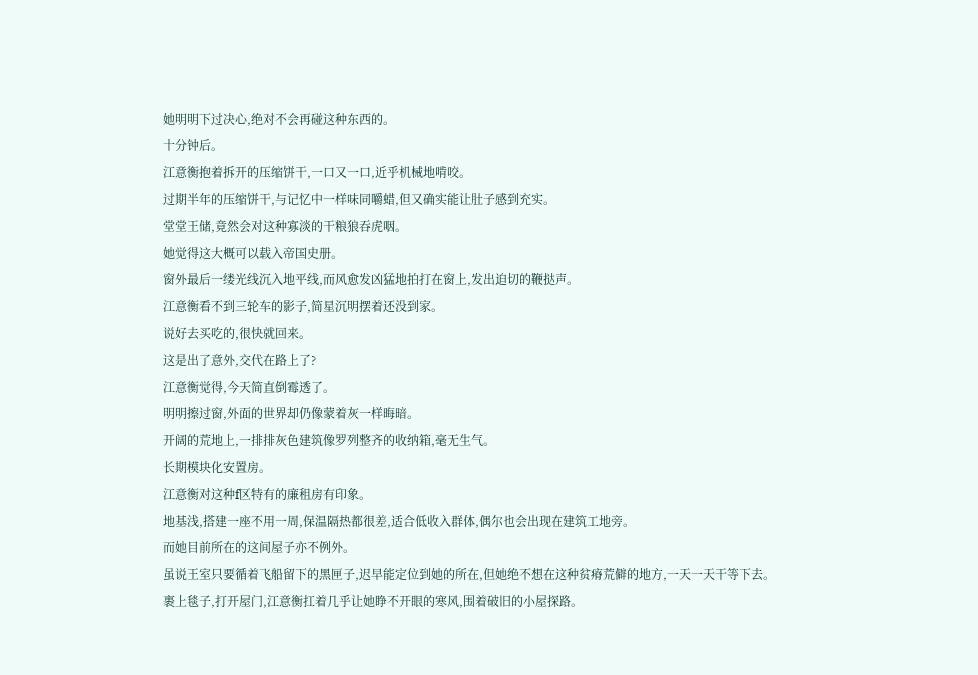她明明下过决心,绝对不会再碰这种东西的。
十分钟后。
江意衡抱着拆开的压缩饼干,一口又一口,近乎机械地啃咬。
过期半年的压缩饼干,与记忆中一样味同嚼蜡,但又确实能让肚子感到充实。
堂堂王储,竟然会对这种寡淡的干粮狼吞虎咽。
她觉得这大概可以载入帝国史册。
窗外最后一缕光线沉入地平线,而风愈发凶猛地拍打在窗上,发出迫切的鞭挞声。
江意衡看不到三轮车的影子,简星沉明摆着还没到家。
说好去买吃的,很快就回来。
这是出了意外,交代在路上了?
江意衡觉得,今天简直倒霉透了。
明明擦过窗,外面的世界却仍像蒙着灰一样晦暗。
开阔的荒地上,一排排灰色建筑像罗列整齐的收纳箱,毫无生气。
长期模块化安置房。
江意衡对这种f区特有的廉租房有印象。
地基浅,搭建一座不用一周,保温隔热都很差,适合低收入群体,偶尔也会出现在建筑工地旁。
而她目前所在的这间屋子亦不例外。
虽说王室只要循着飞船留下的黑匣子,迟早能定位到她的所在,但她绝不想在这种贫瘠荒僻的地方,一天一天干等下去。
裹上毯子,打开屋门,江意衡扛着几乎让她睁不开眼的寒风,围着破旧的小屋探路。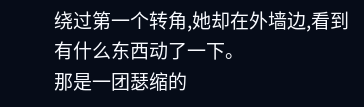绕过第一个转角,她却在外墙边,看到有什么东西动了一下。
那是一团瑟缩的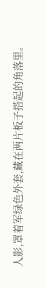人影,罩着军绿色外套,藏在两片板子搭起的角落里。